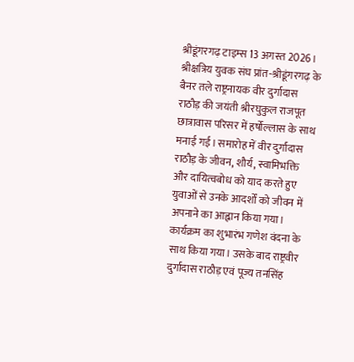श्रीडूंगरगढ़ टाइम्स 13 अगस्त 2026। श्रीक्षत्रिय युवक संघ प्रांत-श्रीडूंगरगढ़ के बैनर तले राष्ट्रनायक वीर दुर्गादास राठौड़ की जयंती श्रीरघुकुल राजपूत छात्रावास परिसर में हर्षोल्लास के साथ मनाई गई। समारोह में वीर दुर्गादास राठौड़ के जीवन, शौर्य, स्वामिभक्ति और दायित्वबोध को याद करते हुए युवाओं से उनके आदर्शों को जीवन में अपनाने का आह्वान किया गया।
कार्यक्रम का शुभारंभ गणेश वंदना के साथ किया गया। उसके बाद राष्ट्रवीर दुर्गादास राठौड़ एवं पूज्य तनसिंह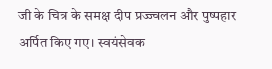जी के चित्र के समक्ष दीप प्रज्ज्वलन और पुष्पहार अर्पित किए गए। स्वयंसेवक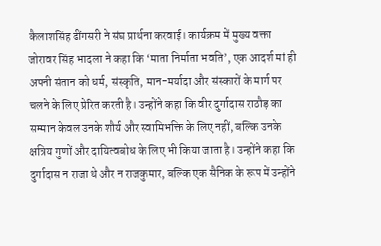कैलाशसिंह ढींगसरी ने संघ प्रार्थना करवाई। कार्यक्रम में मुख्य वक्ता जोरावर सिंह भादला ने कहा कि ‘माता निर्माता भवति’, एक आदर्श मां ही अपनी संतान को धर्म, संस्कृति, मान-मर्यादा और संस्कारों के मार्ग पर चलने के लिए प्रेरित करती है। उन्होंने कहा कि वीर दुर्गादास राठौड़ का सम्मान केवल उनके शौर्य और स्वामिभक्ति के लिए नहीं, बल्कि उनके क्षत्रिय गुणों और दायित्वबोध के लिए भी किया जाता है। उन्होंने कहा कि दुर्गादास न राजा थे और न राजकुमार, बल्कि एक सैनिक के रूप में उन्होंने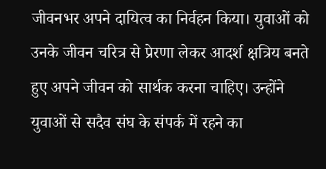जीवनभर अपने दायित्व का निर्वहन किया। युवाओं को उनके जीवन चरित्र से प्रेरणा लेकर आदर्श क्षत्रिय बनते हुए अपने जीवन को सार्थक करना चाहिए। उन्होंने युवाओं से सदैव संघ के संपर्क में रहने का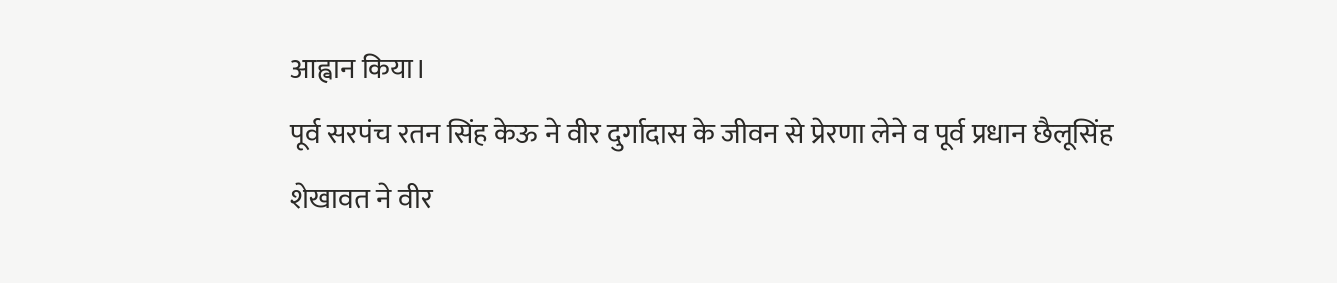आह्वान किया।
पूर्व सरपंच रतन सिंह केऊ ने वीर दुर्गादास के जीवन से प्रेरणा लेने व पूर्व प्रधान छैलूसिंह शेखावत ने वीर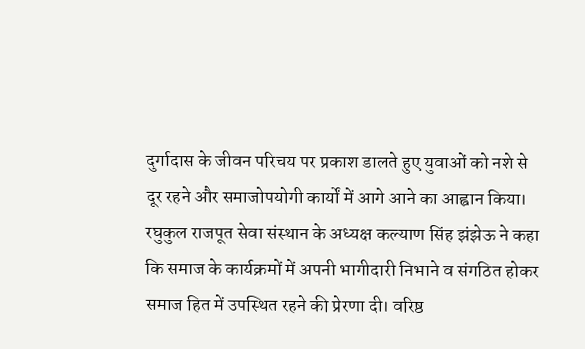दुर्गादास के जीवन परिचय पर प्रकाश डालते हुए युवाओं को नशे से दूर रहने और समाजोपयोगी कार्यों में आगे आने का आह्वान किया। रघुकुल राजपूत सेवा संस्थान के अध्यक्ष कल्याण सिंह झंझेऊ ने कहा कि समाज के कार्यक्रमों में अपनी भागीदारी निभाने व संगठित होकर समाज हित में उपस्थित रहने की प्रेरणा दी। वरिष्ठ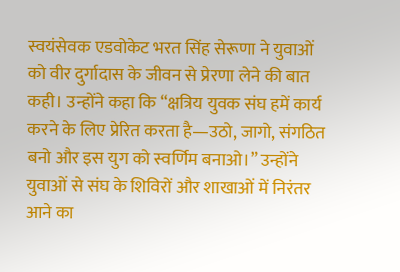स्वयंसेवक एडवोकेट भरत सिंह सेरूणा ने युवाओं को वीर दुर्गादास के जीवन से प्रेरणा लेने की बात कही। उन्होंने कहा कि “क्षत्रिय युवक संघ हमें कार्य करने के लिए प्रेरित करता है—उठो, जागो, संगठित बनो और इस युग को स्वर्णिम बनाओ।” उन्होंने युवाओं से संघ के शिविरों और शाखाओं में निरंतर आने का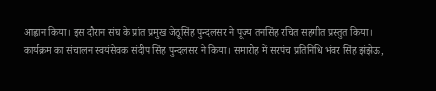आह्वान किया। इस दौरान संघ के प्रांत प्रमुख जेठूसिंह पुन्दलसर ने पूज्य तनसिंह रचित सहगीत प्रस्तुत किया।
कार्यक्रम का संचालन स्वयंसेवक संदीप सिंह पुन्दलसर ने किया। समारोह में सरपंच प्रतिनिधि भंवर सिंह झंझेऊ,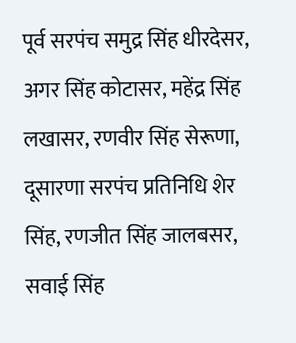पूर्व सरपंच समुद्र सिंह धीरदेसर, अगर सिंह कोटासर, महेंद्र सिंह लखासर, रणवीर सिंह सेरूणा, दूसारणा सरपंच प्रतिनिधि शेर सिंह, रणजीत सिंह जालबसर, सवाई सिंह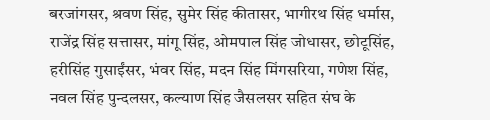बरजांगसर, श्रवण सिंह, सुमेर सिंह कीतासर, भागीरथ सिंह धर्मास, राजेंद्र सिंह सत्तासर, मांगू सिंह, ओमपाल सिंह जोधासर, छोटूसिंह, हरीसिंह गुसाईंसर, भंवर सिंह, मदन सिंह मिंगसरिया, गणेश सिंह, नवल सिंह पुन्दलसर, कल्याण सिंह जैसलसर सहित संघ के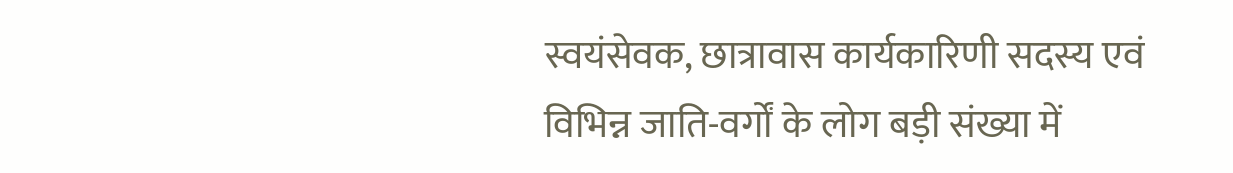स्वयंसेवक, छात्रावास कार्यकारिणी सदस्य एवं विभिन्न जाति-वर्गों के लोग बड़ी संख्या में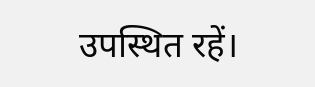उपस्थित रहें।